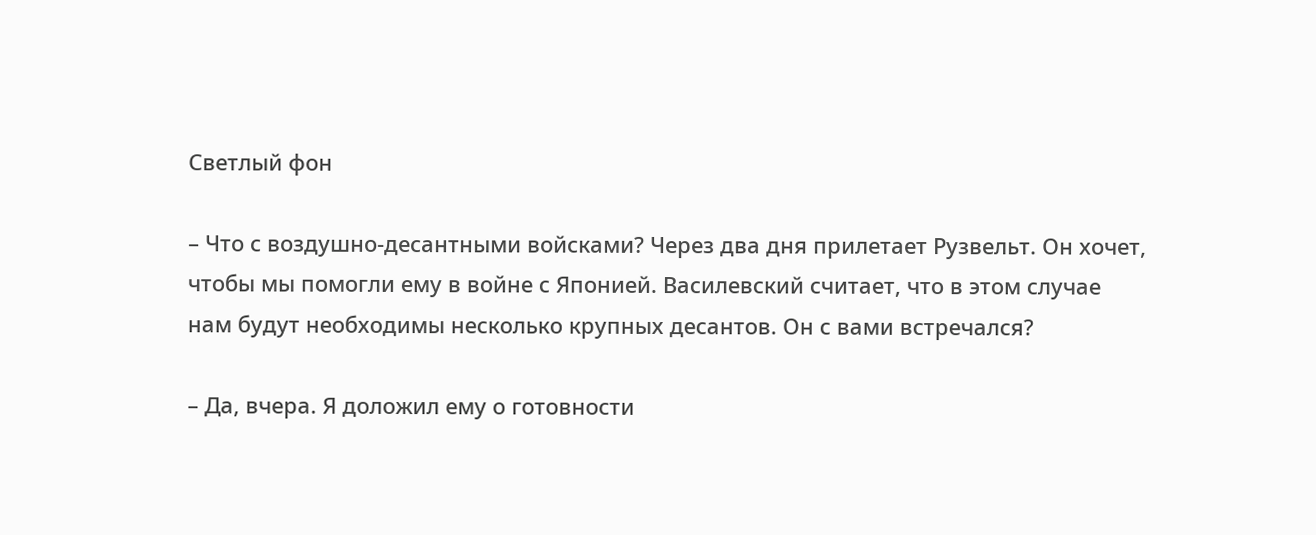Светлый фон

– Что с воздушно-десантными войсками? Через два дня прилетает Рузвельт. Он хочет, чтобы мы помогли ему в войне с Японией. Василевский считает, что в этом случае нам будут необходимы несколько крупных десантов. Он с вами встречался?

– Да, вчера. Я доложил ему о готовности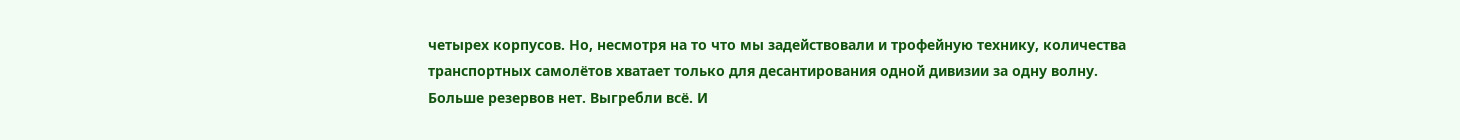четырех корпусов. Но, несмотря на то что мы задействовали и трофейную технику, количества транспортных самолётов хватает только для десантирования одной дивизии за одну волну. Больше резервов нет. Выгребли всё. И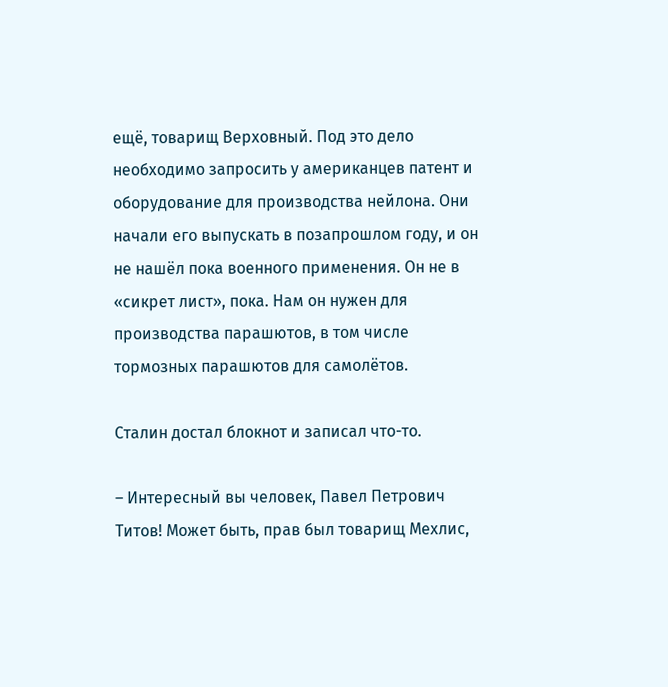ещё, товарищ Верховный. Под это дело необходимо запросить у американцев патент и оборудование для производства нейлона. Они начали его выпускать в позапрошлом году, и он не нашёл пока военного применения. Он не в «сикрет лист», пока. Нам он нужен для производства парашютов, в том числе тормозных парашютов для самолётов.

Сталин достал блокнот и записал что-то.

– Интересный вы человек, Павел Петрович Титов! Может быть, прав был товарищ Мехлис,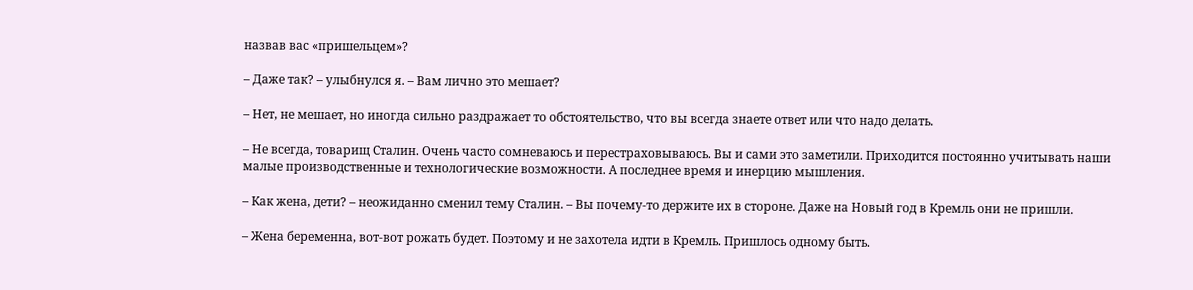назвав вас «пришельцем»?

– Даже так? – улыбнулся я. – Вам лично это мешает?

– Нет, не мешает, но иногда сильно раздражает то обстоятельство, что вы всегда знаете ответ или что надо делать.

– Не всегда, товарищ Сталин. Очень часто сомневаюсь и перестраховываюсь. Вы и сами это заметили. Приходится постоянно учитывать наши малые производственные и технологические возможности. А последнее время и инерцию мышления.

– Как жена, дети? – неожиданно сменил тему Сталин. – Вы почему-то держите их в стороне. Даже на Новый год в Кремль они не пришли.

– Жена беременна, вот-вот рожать будет. Поэтому и не захотела идти в Кремль. Пришлось одному быть.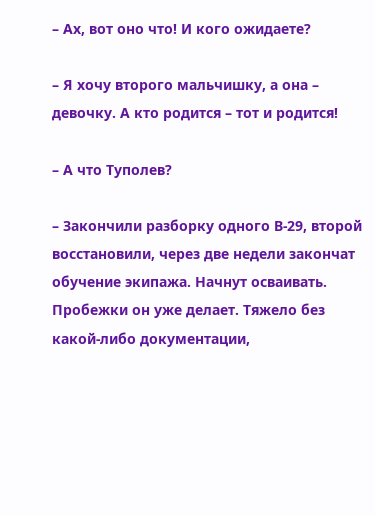– Ах, вот оно что! И кого ожидаете?

– Я хочу второго мальчишку, а она – девочку. А кто родится – тот и родится!

– А что Туполев?

– Закончили разборку одного В-29, второй восстановили, через две недели закончат обучение экипажа. Начнут осваивать. Пробежки он уже делает. Тяжело без какой-либо документации,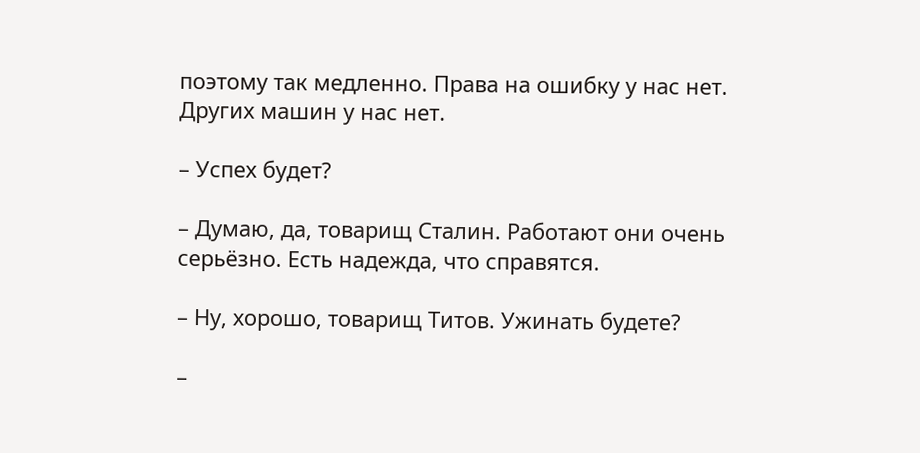поэтому так медленно. Права на ошибку у нас нет. Других машин у нас нет.

– Успех будет?

– Думаю, да, товарищ Сталин. Работают они очень серьёзно. Есть надежда, что справятся.

– Ну, хорошо, товарищ Титов. Ужинать будете?

–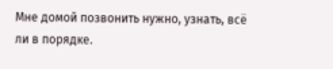Мне домой позвонить нужно, узнать, всё ли в порядке.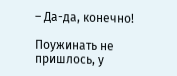– Да-да, конечно!

Поужинать не пришлось, у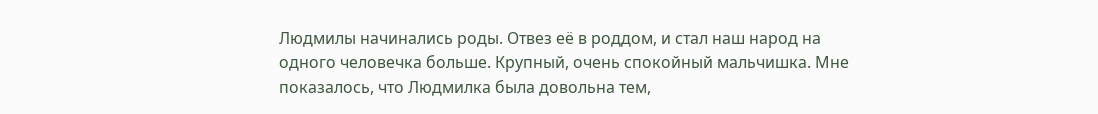Людмилы начинались роды. Отвез её в роддом, и стал наш народ на одного человечка больше. Крупный, очень спокойный мальчишка. Мне показалось, что Людмилка была довольна тем,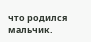что родился мальчик.